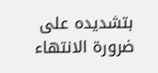بتشديده على ضرورة الانتهاء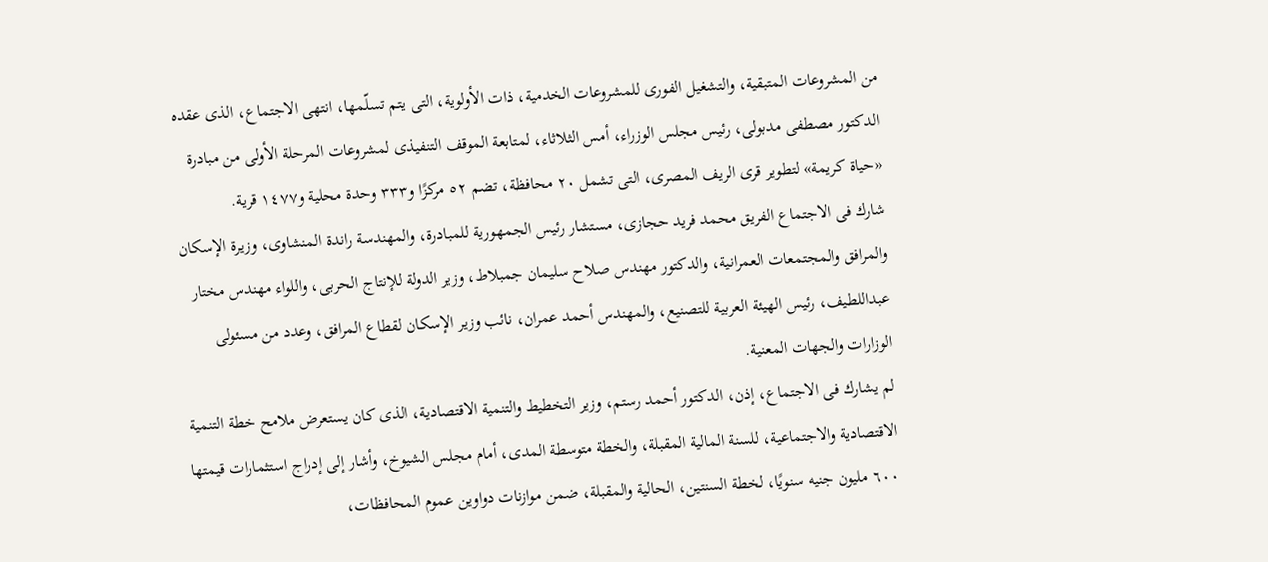من المشروعات المتبقية، والتشغيل الفورى للمشروعات الخدمية، ذات الأولوية، التى يتم تسلّمها، انتهى الاجتماع، الذى عقده الدكتور مصطفى مدبولى، رئيس مجلس الوزراء، أمس الثلاثاء، لمتابعة الموقف التنفيذى لمشروعات المرحلة الأولى من مبادرة «حياة كريمة» لتطوير قرى الريف المصرى، التى تشمل ٢٠ محافظة، تضم ٥٢ مركزًا و٣٣٣ وحدة محلية و١٤٧٧ قرية.
شارك فى الاجتماع الفريق محمد فريد حجازى، مستشار رئيس الجمهورية للمبادرة، والمهندسة راندة المنشاوى، وزيرة الإسكان والمرافق والمجتمعات العمرانية، والدكتور مهندس صلاح سليمان جمبلاط، وزير الدولة للإنتاج الحربى، واللواء مهندس مختار عبداللطيف، رئيس الهيئة العربية للتصنيع، والمهندس أحمد عمران، نائب وزير الإسكان لقطاع المرافق، وعدد من مسئولى الوزارات والجهات المعنية.
لم يشارك فى الاجتماع، إذن، الدكتور أحمد رستم، وزير التخطيط والتنمية الاقتصادية، الذى كان يستعرض ملامح خطة التنمية الاقتصادية والاجتماعية، للسنة المالية المقبلة، والخطة متوسطة المدى، أمام مجلس الشيوخ، وأشار إلى إدراج استثمارات قيمتها ٦٠٠ مليون جنيه سنويًا، لخطة السنتين، الحالية والمقبلة، ضمن موازنات دواوين عموم المحافظات،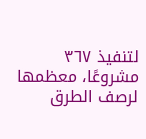لتنفيذ ٣٦٧ مشروعًا، معظمها لرصف الطرق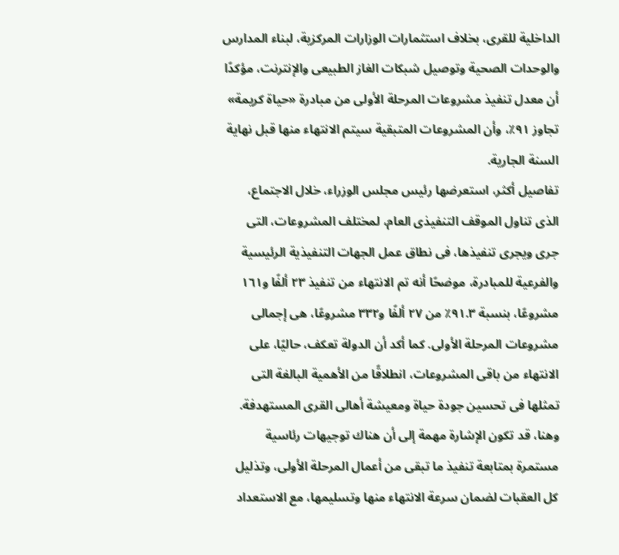الداخلية للقرى، بخلاف استثمارات الوزارات المركزية، لبناء المدارس والوحدات الصحية وتوصيل شبكات الغاز الطبيعى والإنترنت، مؤكدًا أن معدل تنفيذ مشروعات المرحلة الأولى من مبادرة «حياة كريمة» تجاوز ٩١٪، وأن المشروعات المتبقية سيتم الانتهاء منها قبل نهاية السنة الجارية.
تفاصيل أكثر، استعرضها رئيس مجلس الوزراء، خلال الاجتماع، الذى تناول الموقف التنفيذى العام، لمختلف المشروعات، التى جرى ويجرى تنفيذها، فى نطاق عمل الجهات التنفيذية الرئيسية والفرعية للمبادرة، موضحًا أنه تم الانتهاء من تنفيذ ٢٣ ألفًا و١٦١ مشروعًا، بنسبة ٩١.٣٪ من ٢٧ ألفًا و٣٣٢ مشروعًا، هى إجمالى مشروعات المرحلة الأولى. كما أكد أن الدولة تعكف، حاليًا، على الانتهاء من باقى المشروعات، انطلاقًا من الأهمية البالغة التى تمثلها فى تحسين جودة حياة ومعيشة أهالى القرى المستهدفة. وهنا، قد تكون الإشارة مهمة إلى أن هناك توجيهات رئاسية مستمرة بمتابعة تنفيذ ما تبقى من أعمال المرحلة الأولى، وتذليل كل العقبات لضمان سرعة الانتهاء منها وتسليمها، مع الاستعداد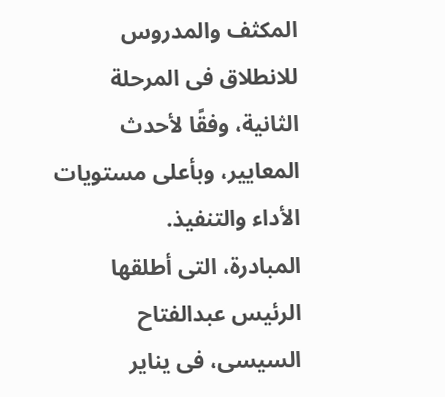المكثف والمدروس للانطلاق فى المرحلة الثانية، وفقًا لأحدث المعايير، وبأعلى مستويات الأداء والتنفيذ.
المبادرة، التى أطلقها الرئيس عبدالفتاح السيسى، فى يناير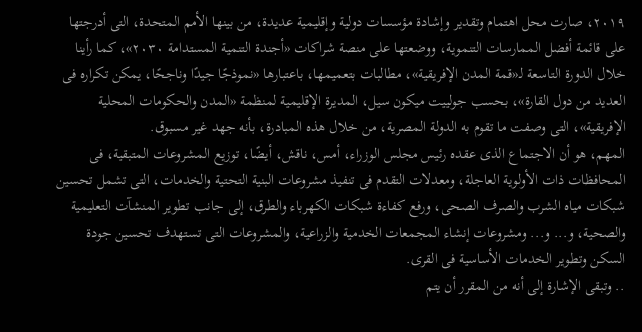٢٠١٩، صارت محل اهتمام وتقدير وإشادة مؤسسات دولية وإقليمية عديدة، من بينها الأمم المتحدة، التى أدرجتها على قائمة أفضل الممارسات التنموية، ووضعتها على منصة شراكات «أجندة التنمية المستدامة ٢٠٣٠»، كما رأينا خلال الدورة التاسعة لـ«قمة المدن الإفريقية»، مطالبات بتعميمها، باعتبارها «نموذجًا جيدًا وناجحًا، يمكن تكراره فى العديد من دول القارة»، بحسب جولييت ميكون سيل، المديرة الإقليمية لمنظمة «المدن والحكومات المحلية الإفريقية»، التى وصفت ما تقوم به الدولة المصرية، من خلال هذه المبادرة، بأنه جهد غير مسبوق.
المهم، هو أن الاجتماع الذى عقده رئيس مجلس الوزراء، أمس، ناقش، أيضًا، توزيع المشروعات المتبقية، فى المحافظات ذات الأولوية العاجلة، ومعدلات التقدم فى تنفيذ مشروعات البنية التحتية والخدمات، التى تشمل تحسين شبكات مياه الشرب والصرف الصحى، ورفع كفاءة شبكات الكهرباء والطرق، إلى جانب تطوير المنشآت التعليمية والصحية، و... و... ومشروعات إنشاء المجمعات الخدمية والزراعية، والمشروعات التى تستهدف تحسين جودة السكن وتطوير الخدمات الأساسية فى القرى.
.. وتبقى الإشارة إلى أنه من المقرر أن يتم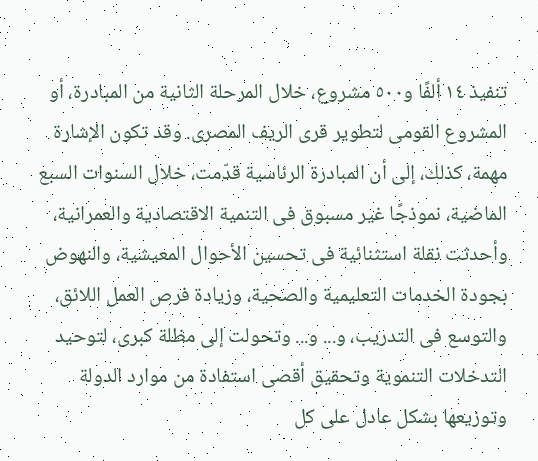تنفيذ ١٤ ألفًا و٥٠٠ مشروع، خلال المرحلة الثانية من المبادرة، أو المشروع القومى لتطوير قرى الريف المصرى. وقد تكون الإشارة مهمة، كذلك، إلى أن المبادرة الرئاسية قدّمت، خلال السنوات السبع الماضية، نموذجًا غير مسبوق فى التنمية الاقتصادية والعمرانية، وأحدثت نقلة استثنائية فى تحسين الأحوال المعيشية، والنهوض بجودة الخدمات التعليمية والصحية، وزيادة فرص العمل اللائق، والتوسع فى التدريب، و... و... وتحولت إلى مظلة كبرى، لتوحيد التدخلات التنموية وتحقيق أقصى استفادة من موارد الدولة وتوزيعها بشكل عادل على كل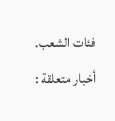فئات الشعب.
أخبار متعلقة :